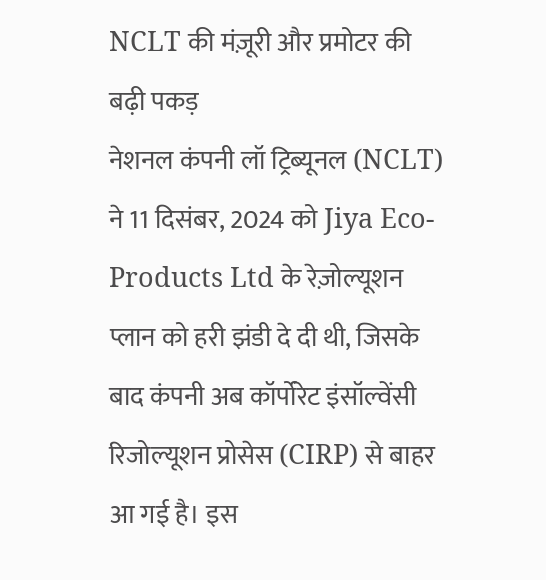NCLT की मंज़ूरी और प्रमोटर की बढ़ी पकड़
नेशनल कंपनी लॉ ट्रिब्यूनल (NCLT) ने 11 दिसंबर, 2024 को Jiya Eco-Products Ltd के रेज़ोल्यूशन प्लान को हरी झंडी दे दी थी, जिसके बाद कंपनी अब कॉर्पोरेट इंसॉल्वेंसी रिजोल्यूशन प्रोसेस (CIRP) से बाहर आ गई है। इस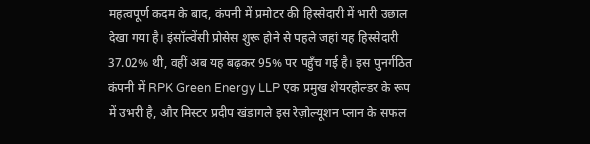महत्वपूर्ण कदम के बाद, कंपनी में प्रमोटर की हिस्सेदारी में भारी उछाल देखा गया है। इंसॉल्वेंसी प्रोसेस शुरू होने से पहले जहां यह हिस्सेदारी 37.02% थी, वहीं अब यह बढ़कर 95% पर पहुँच गई है। इस पुनर्गठित कंपनी में RPK Green Energy LLP एक प्रमुख शेयरहोल्डर के रूप में उभरी है, और मिस्टर प्रदीप खंडागले इस रेज़ोल्यूशन प्लान के सफल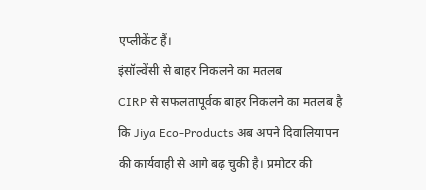एप्लीकेंट हैं।
इंसॉल्वेंसी से बाहर निकलने का मतलब
CIRP से सफलतापूर्वक बाहर निकलने का मतलब है कि Jiya Eco-Products अब अपने दिवालियापन की कार्यवाही से आगे बढ़ चुकी है। प्रमोटर की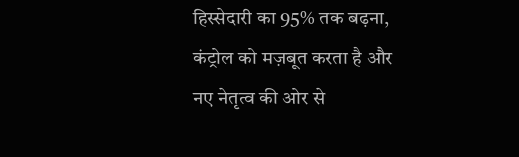हिस्सेदारी का 95% तक बढ़ना, कंट्रोल को मज़बूत करता है और नए नेतृत्व की ओर से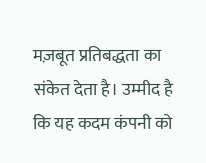मज़बूत प्रतिबद्धता का संकेत देता है। उम्मीद है कि यह कदम कंपनी को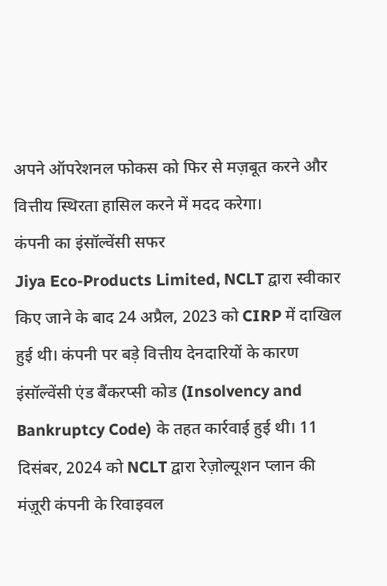अपने ऑपरेशनल फोकस को फिर से मज़बूत करने और वित्तीय स्थिरता हासिल करने में मदद करेगा।
कंपनी का इंसॉल्वेंसी सफर
Jiya Eco-Products Limited, NCLT द्वारा स्वीकार किए जाने के बाद 24 अप्रैल, 2023 को CIRP में दाखिल हुई थी। कंपनी पर बड़े वित्तीय देनदारियों के कारण इंसॉल्वेंसी एंड बैंकरप्सी कोड (Insolvency and Bankruptcy Code) के तहत कार्रवाई हुई थी। 11 दिसंबर, 2024 को NCLT द्वारा रेज़ोल्यूशन प्लान की मंज़ूरी कंपनी के रिवाइवल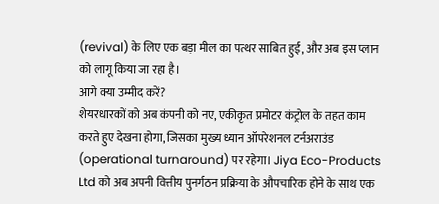(revival) के लिए एक बड़ा मील का पत्थर साबित हुई, और अब इस प्लान को लागू किया जा रहा है।
आगे क्या उम्मीद करें?
शेयरधारकों को अब कंपनी को नए, एकीकृत प्रमोटर कंट्रोल के तहत काम करते हुए देखना होगा, जिसका मुख्य ध्यान ऑपरेशनल टर्नअराउंड (operational turnaround) पर रहेगा। Jiya Eco-Products Ltd को अब अपनी वित्तीय पुनर्गठन प्रक्रिया के औपचारिक होने के साथ एक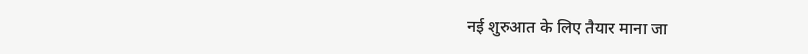नई शुरुआत के लिए तैयार माना जा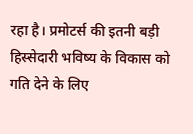रहा है। प्रमोटर्स की इतनी बड़ी हिस्सेदारी भविष्य के विकास को गति देने के लिए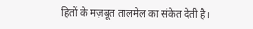हितों के मज़बूत तालमेल का संकेत देती है।